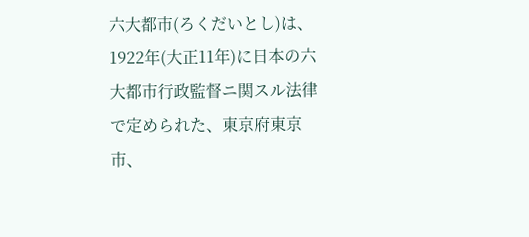六大都市(ろくだいとし)は、1922年(大正11年)に日本の六大都市行政監督ニ関スル法律で定められた、東京府東京市、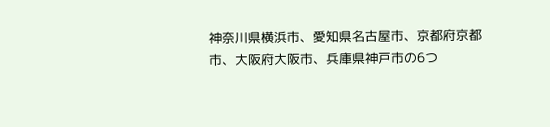神奈川県横浜市、愛知県名古屋市、京都府京都市、大阪府大阪市、兵庫県神戸市の6つ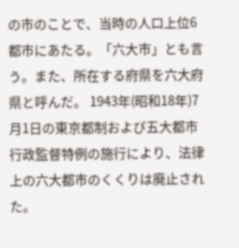の市のことで、当時の人口上位6都市にあたる。「六大市」とも言う。また、所在する府県を六大府県と呼んだ。 1943年(昭和18年)7月1日の東京都制および五大都市行政監督特例の施行により、法律上の六大都市のくくりは廃止された。